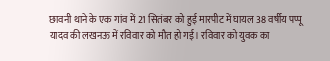छावनी थाने के एक गांव में 21 सितंबर को हुई मारपीट में घायल 38 वर्षीय पप्पू यादव की लखनऊ में रविवार को मौत हो गई। रविवार को युवक का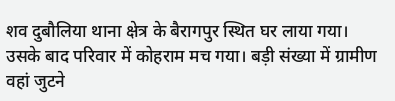शव दुबौलिया थाना क्षेत्र के बैरागपुर स्थित घर लाया गया। उसके बाद परिवार में कोहराम मच गया। बड़ी संख्या में ग्रामीण वहां जुटने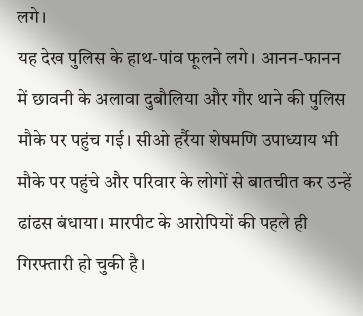लगे।
यह देख पुलिस के हाथ-पांव फूलने लगे। आनन-फानन में छावनी के अलावा दुबौलिया और गौर थाने की पुलिस मौके पर पहुंच गई। सीओ हर्रैया शेषमणि उपाध्याय भी मौके पर पहुंचे और परिवार के लोगों से बातचीत कर उन्हें ढांढस बंधाया। मारपीट के आरोपियों की पहले ही गिरफ्तारी हो चुकी है।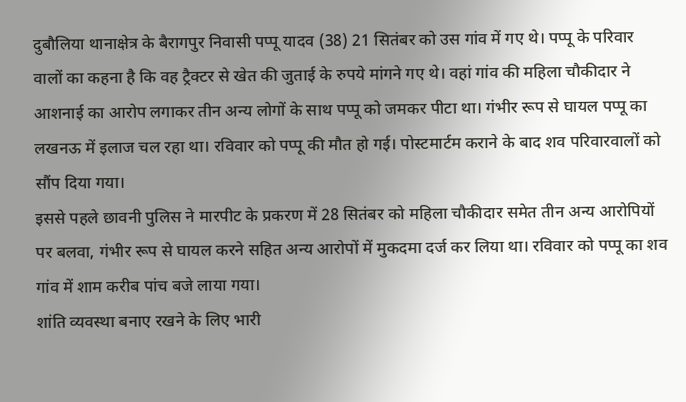दुबौलिया थानाक्षेत्र के बैरागपुर निवासी पप्पू यादव (38) 21 सितंबर को उस गांव में गए थे। पप्पू के परिवार वालों का कहना है कि वह ट्रैक्टर से खेत की जुताई के रुपये मांगने गए थे। वहां गांव की महिला चौकीदार ने आशनाई का आरोप लगाकर तीन अन्य लोगों के साथ पप्पू को जमकर पीटा था। गंभीर रूप से घायल पप्पू का लखनऊ में इलाज चल रहा था। रविवार को पप्पू की मौत हो गई। पोस्टमार्टम कराने के बाद शव परिवारवालों को सौंप दिया गया।
इससे पहले छावनी पुलिस ने मारपीट के प्रकरण में 28 सितंबर को महिला चौकीदार समेत तीन अन्य आरोपियों पर बलवा, गंभीर रूप से घायल करने सहित अन्य आरोपों में मुकदमा दर्ज कर लिया था। रविवार को पप्पू का शव गांव में शाम करीब पांच बजे लाया गया।
शांति व्यवस्था बनाए रखने के लिए भारी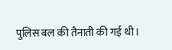पुलिस बल की तैनाती की गई थी।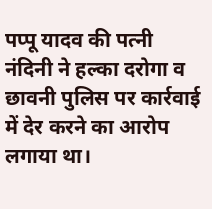पप्पू यादव की पत्नी नंदिनी ने हल्का दरोगा व छावनी पुलिस पर कार्रवाई में देर करने का आरोप लगाया था।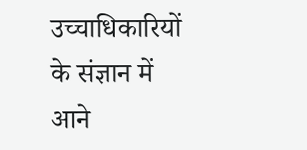उच्चाधिकारियों के संज्ञान में आने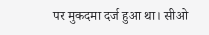पर मुकदमा दर्ज हुआ था। सीओ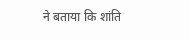ने बताया कि शांति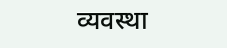व्यवस्था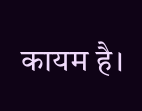कायम है।